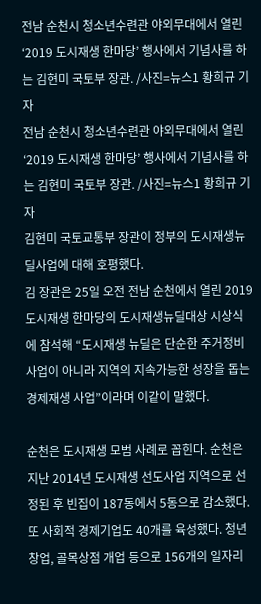전남 순천시 청소년수련관 야외무대에서 열린 ‘2019 도시재생 한마당’ 행사에서 기념사를 하는 김현미 국토부 장관. /사진=뉴스1 황희규 기자
전남 순천시 청소년수련관 야외무대에서 열린 ‘2019 도시재생 한마당’ 행사에서 기념사를 하는 김현미 국토부 장관. /사진=뉴스1 황희규 기자
김현미 국토교통부 장관이 정부의 도시재생뉴딜사업에 대해 호평했다.
김 장관은 25일 오전 전남 순천에서 열린 2019 도시재생 한마당의 도시재생뉴딜대상 시상식에 참석해 “도시재생 뉴딜은 단순한 주거정비 사업이 아니라 지역의 지속가능한 성장을 돕는 경제재생 사업”이라며 이같이 말했다.

순천은 도시재생 모범 사례로 꼽힌다. 순천은 지난 2014년 도시재생 선도사업 지역으로 선정된 후 빈집이 187동에서 5동으로 감소했다. 또 사회적 경제기업도 40개를 육성했다. 청년창업, 골목상점 개업 등으로 156개의 일자리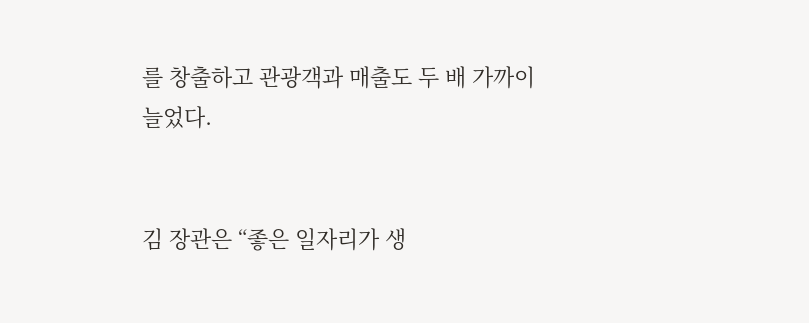를 창출하고 관광객과 매출도 두 배 가까이 늘었다.


김 장관은 “좋은 일자리가 생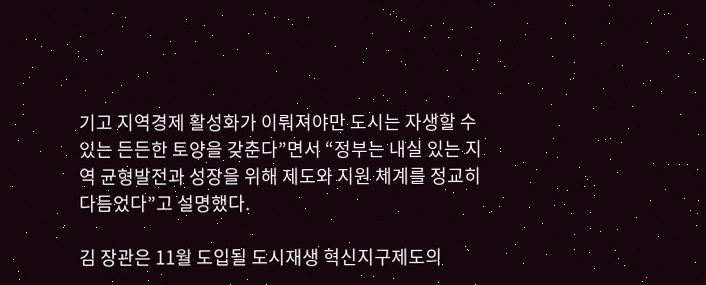기고 지역경제 활성화가 이뤄져야만 도시는 자생할 수 있는 든든한 토양을 갖춘다”면서 “정부는 내실 있는 지역 균형발전과 성장을 위해 제도와 지원 체계를 정교히 다듬었다”고 설명했다.

김 장관은 11월 도입될 도시재생 혁신지구제도의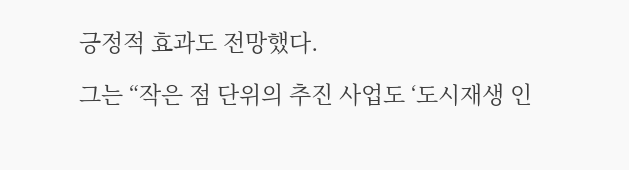긍정적 효과도 전망했다.

그는 “작은 점 단위의 추진 사업도 ‘도시재생 인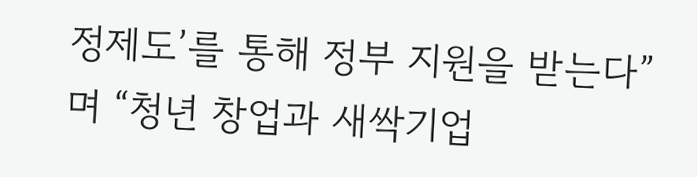정제도’를 통해 정부 지원을 받는다”며 “청년 창업과 새싹기업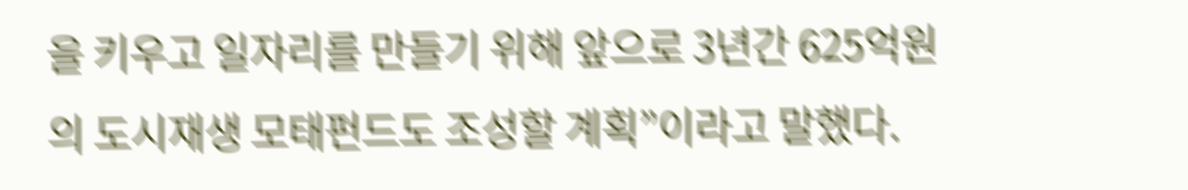을 키우고 일자리를 만들기 위해 앞으로 3년간 625억원의 도시재생 모태펀드도 조성할 계획”이라고 말했다.